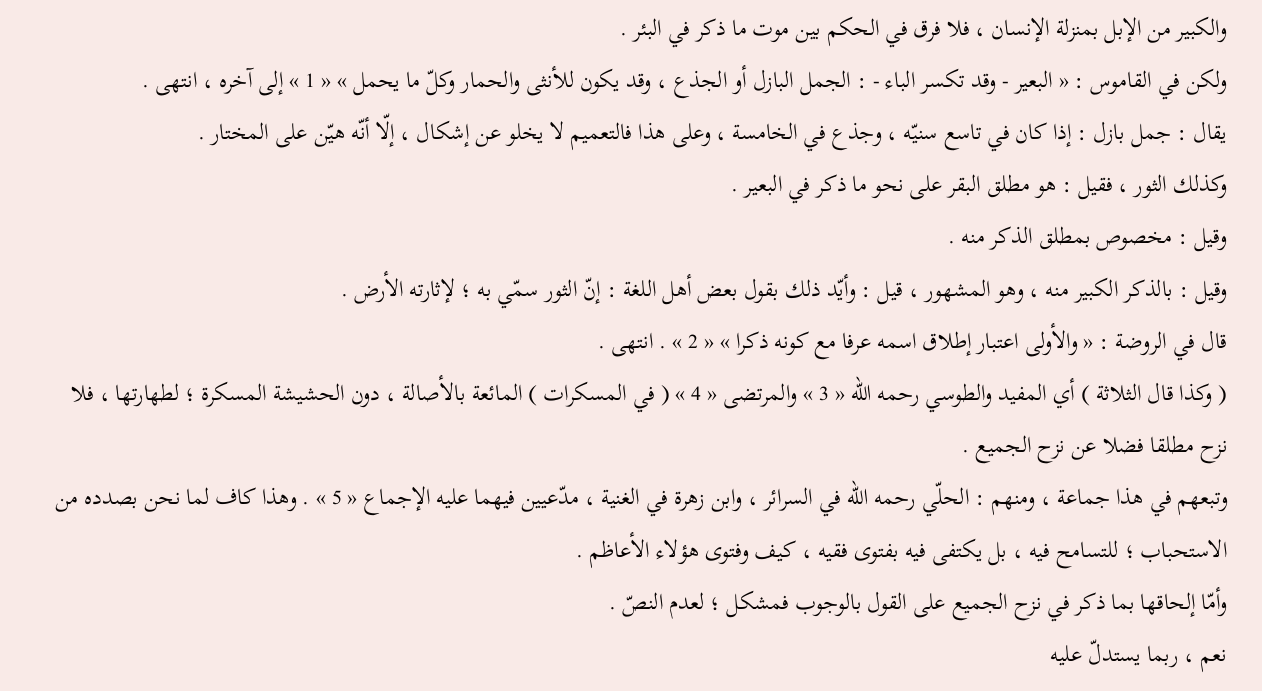والكبير من الإبل بمنزلة الإنسان ، فلا فرق في الحكم بين موت ما ذكر في البئر .
ولكن في القاموس : « البعير - وقد تكسر الباء - : الجمل البازل أو الجذع ، وقد يكون للأنثى والحمار وكلّ ما يحمل » « 1 » إلى آخره ، انتهى .
يقال : جمل بازل : إذا كان في تاسع سنيّه ، وجذع في الخامسة ، وعلى هذا فالتعميم لا يخلو عن إشكال ، إلّا أنّه هيّن على المختار .
وكذلك الثور ، فقيل : هو مطلق البقر على نحو ما ذكر في البعير .
وقيل : مخصوص بمطلق الذكر منه .
وقيل : بالذكر الكبير منه ، وهو المشهور ، قيل : وأيّد ذلك بقول بعض أهل اللغة : إنّ الثور سمّي به ؛ لإثارته الأرض .
قال في الروضة : « والأولى اعتبار إطلاق اسمه عرفا مع كونه ذكرا » « 2 » . انتهى .
( وكذا قال الثلاثة ) أي المفيد والطوسي رحمه اللّه « 3 » والمرتضى « 4 » ( في المسكرات ) المائعة بالأصالة ، دون الحشيشة المسكرة ؛ لطهارتها ، فلا نزح مطلقا فضلا عن نزح الجميع .
وتبعهم في هذا جماعة ، ومنهم : الحلّي رحمه اللّه في السرائر ، وابن زهرة في الغنية ، مدّعيين فيهما عليه الإجماع « 5 » . وهذا كاف لما نحن بصدده من الاستحباب ؛ للتسامح فيه ، بل يكتفى فيه بفتوى فقيه ، كيف وفتوى هؤلاء الأعاظم .
وأمّا إلحاقها بما ذكر في نزح الجميع على القول بالوجوب فمشكل ؛ لعدم النصّ .
نعم ، ربما يستدلّ عليه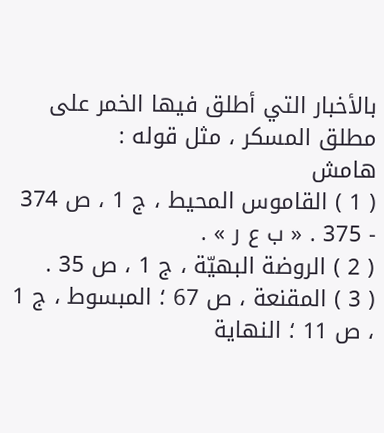بالأخبار التي أطلق فيها الخمر على مطلق المسكر ، مثل قوله :
هامش
( 1 ) القاموس المحيط ، ج 1 ، ص 374 - 375 . « ب ع ر » .
( 2 ) الروضة البهيّة ، ج 1 ، ص 35 .
( 3 ) المقنعة ، ص 67 ؛ المبسوط ، ج 1 ، ص 11 ؛ النهاية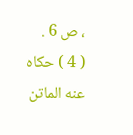، ص 6 .
( 4 ) حكاه عنه الماتن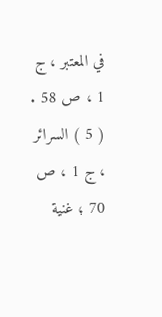في المعتبر ، ج 1 ، ص 58 .
( 5 ) السرائر ، ج 1 ، ص 70 ؛ غنية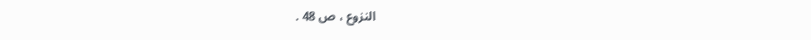النزوع ، ص 48 .